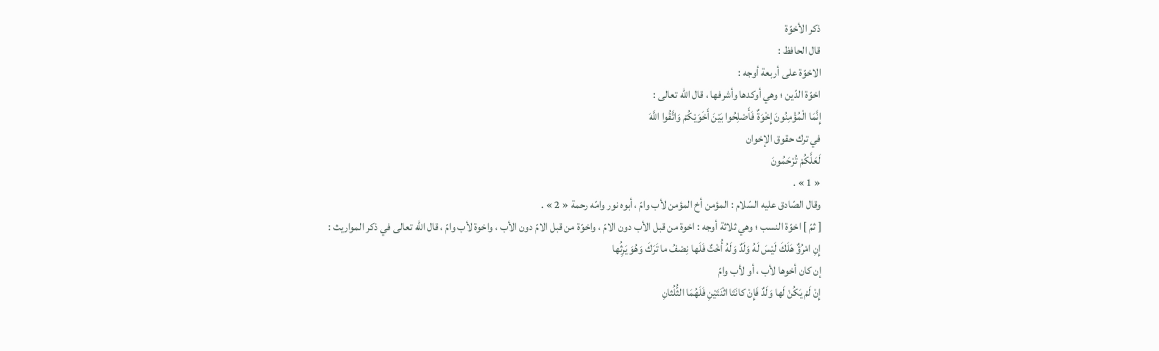ذكر الأخوّة
قال الحافظ :
الاخوّة على أربعة أوجه :
اخوّة الدّين ؛ وهي أوكدها وأشرفها ، قال اللّه تعالى :
إِنَّمَا الْمُؤْمِنُونَ إِخْوَةٌ فَأَصْلِحُوا بَيْنَ أَخَوَيْكُمْ وَاتَّقُوا اللَّهَ
في ترك حقوق الإخوان
لَعَلَّكُمْ تُرْحَمُونَ
« 1 » .
وقال الصّادق عليه السّلام : المؤمن أخ المؤمن لأب وامّ ، أبوه نور وامّه رحمة « 2 » .
[ ثمّ ] اخوّة النسب ؛ وهي ثلاثة أوجه : اخوة من قبل الأب دون الامّ ، واخوّة من قبل الامّ دون الأب ، واخوة لأب وامّ ، قال اللّه تعالى في ذكر المواريث :
إِنِ امْرُؤٌ هَلَكَ لَيْسَ لَهُ وَلَدٌ وَلَهُ أُخْتٌ فَلَها نِصْفُ ما تَرَكَ وَهُوَ يَرِثُها
إن كان أخوها لأب ، أو لأب وامّ
إِنْ لَمْ يَكُنْ لَها وَلَدٌ فَإِنْ كانَتَا اثْنَتَيْنِ فَلَهُمَا الثُّلُثانِ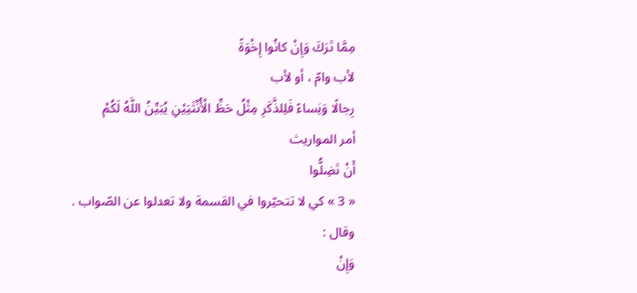مِمَّا تَرَكَ وَإِنْ كانُوا إِخْوَةً
لأب وامّ ، أو لأب
رِجالًا وَنِساءً فَلِلذَّكَرِ مِثْلُ حَظِّ الْأُنْثَيَيْنِ يُبَيِّنُ اللَّهُ لَكُمْ
أمر المواريث
أَنْ تَضِلُّوا
« 3 » كي لا تتحيّروا في القسمة ولا تعدلوا عن الصّواب .
وقال :
وَإِنْ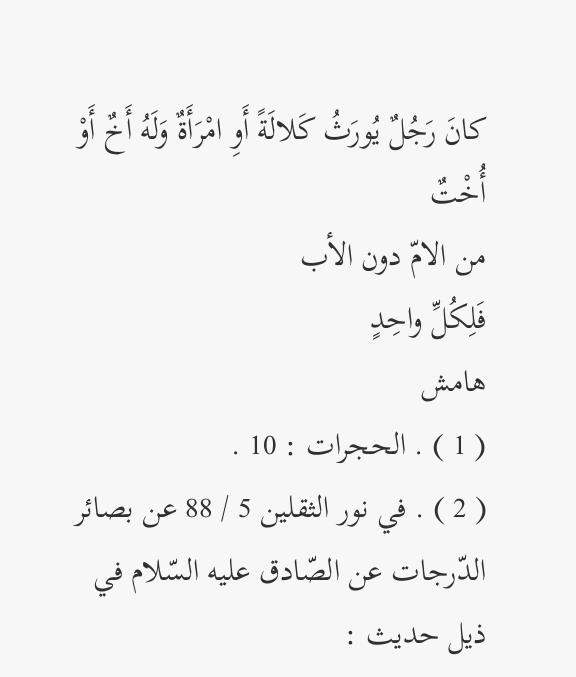كانَ رَجُلٌ يُورَثُ كَلالَةً أَوِ امْرَأَةٌ وَلَهُ أَخٌ أَوْ أُخْتٌ
من الامّ دون الأب
فَلِكُلِّ واحِدٍ
هامش
( 1 ) . الحجرات : 10 .
( 2 ) . في نور الثقلين 5 / 88 عن بصائر الدّرجات عن الصّادق عليه السّلام في ذيل حديث :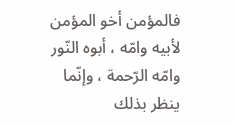فالمؤمن أخو المؤمن لأبيه وامّه ، أبوه النّور وامّه الرّحمة ، وإنّما ينظر بذلك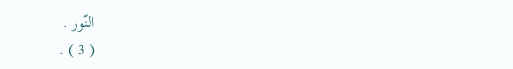النّور .
( 3 ) .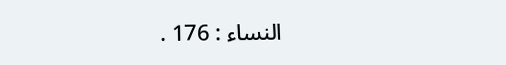النساء : 176 .